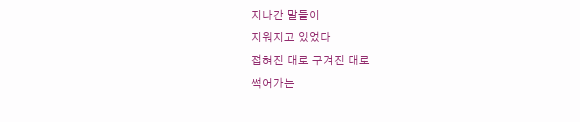지나간 말들이
지워지고 있었다
접혀진 대로 구겨진 대로
썩어가는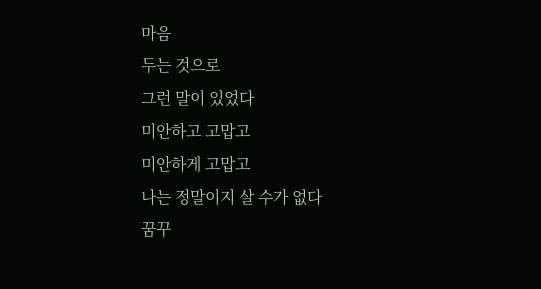마음
두는 것으로
그런 말이 있었다
미안하고 고맙고
미안하게 고맙고
나는 정말이지 살 수가 없다
꿈꾸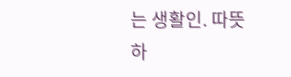는 생활인. 따뜻하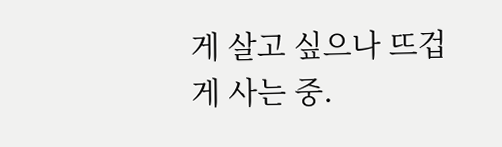게 살고 싶으나 뜨겁게 사는 중.